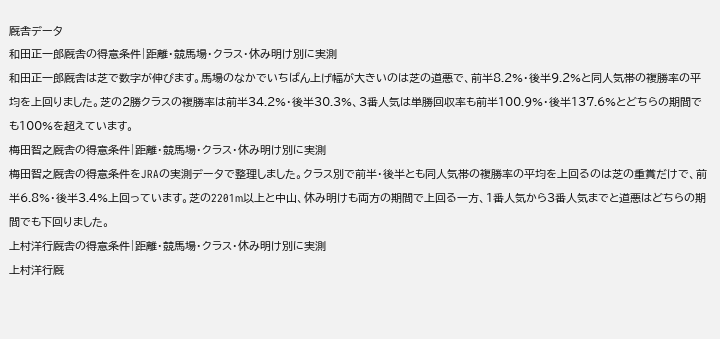厩舎データ
和田正一郎厩舎の得意条件|距離・競馬場・クラス・休み明け別に実測
和田正一郎厩舎は芝で数字が伸びます。馬場のなかでいちばん上げ幅が大きいのは芝の道悪で、前半8.2%・後半9.2%と同人気帯の複勝率の平均を上回りました。芝の2勝クラスの複勝率は前半34.2%・後半30.3%、3番人気は単勝回収率も前半100.9%・後半137.6%とどちらの期間でも100%を超えています。
梅田智之厩舎の得意条件|距離・競馬場・クラス・休み明け別に実測
梅田智之厩舎の得意条件をJRAの実測データで整理しました。クラス別で前半・後半とも同人気帯の複勝率の平均を上回るのは芝の重賞だけで、前半6.8%・後半3.4%上回っています。芝の2201m以上と中山、休み明けも両方の期間で上回る一方、1番人気から3番人気までと道悪はどちらの期間でも下回りました。
上村洋行厩舎の得意条件|距離・競馬場・クラス・休み明け別に実測
上村洋行厩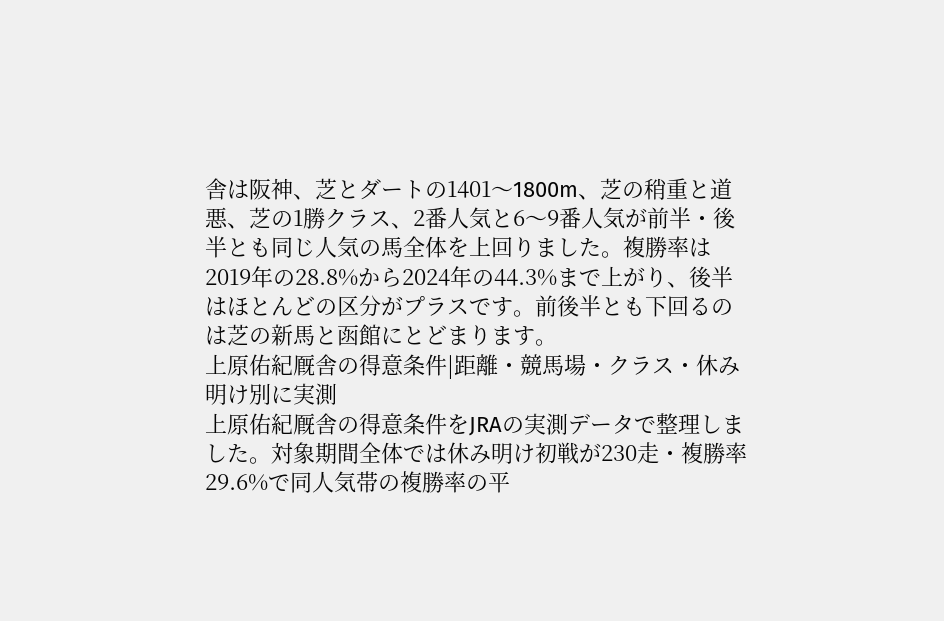舎は阪神、芝とダートの1401〜1800m、芝の稍重と道悪、芝の1勝クラス、2番人気と6〜9番人気が前半・後半とも同じ人気の馬全体を上回りました。複勝率は2019年の28.8%から2024年の44.3%まで上がり、後半はほとんどの区分がプラスです。前後半とも下回るのは芝の新馬と函館にとどまります。
上原佑紀厩舎の得意条件|距離・競馬場・クラス・休み明け別に実測
上原佑紀厩舎の得意条件をJRAの実測データで整理しました。対象期間全体では休み明け初戦が230走・複勝率29.6%で同人気帯の複勝率の平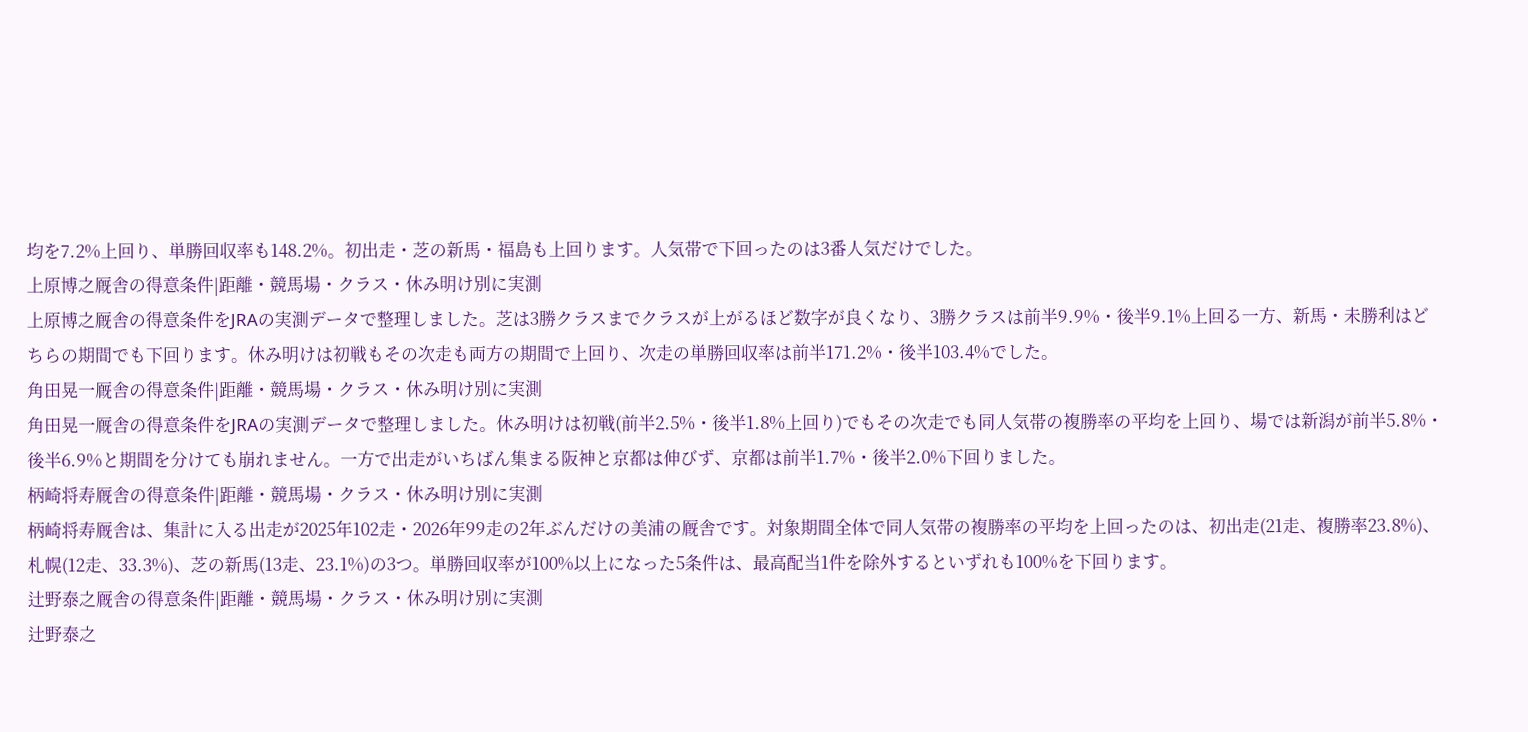均を7.2%上回り、単勝回収率も148.2%。初出走・芝の新馬・福島も上回ります。人気帯で下回ったのは3番人気だけでした。
上原博之厩舎の得意条件|距離・競馬場・クラス・休み明け別に実測
上原博之厩舎の得意条件をJRAの実測データで整理しました。芝は3勝クラスまでクラスが上がるほど数字が良くなり、3勝クラスは前半9.9%・後半9.1%上回る一方、新馬・未勝利はどちらの期間でも下回ります。休み明けは初戦もその次走も両方の期間で上回り、次走の単勝回収率は前半171.2%・後半103.4%でした。
角田晃一厩舎の得意条件|距離・競馬場・クラス・休み明け別に実測
角田晃一厩舎の得意条件をJRAの実測データで整理しました。休み明けは初戦(前半2.5%・後半1.8%上回り)でもその次走でも同人気帯の複勝率の平均を上回り、場では新潟が前半5.8%・後半6.9%と期間を分けても崩れません。一方で出走がいちばん集まる阪神と京都は伸びず、京都は前半1.7%・後半2.0%下回りました。
柄崎将寿厩舎の得意条件|距離・競馬場・クラス・休み明け別に実測
柄崎将寿厩舎は、集計に入る出走が2025年102走・2026年99走の2年ぶんだけの美浦の厩舎です。対象期間全体で同人気帯の複勝率の平均を上回ったのは、初出走(21走、複勝率23.8%)、札幌(12走、33.3%)、芝の新馬(13走、23.1%)の3つ。単勝回収率が100%以上になった5条件は、最高配当1件を除外するといずれも100%を下回ります。
辻野泰之厩舎の得意条件|距離・競馬場・クラス・休み明け別に実測
辻野泰之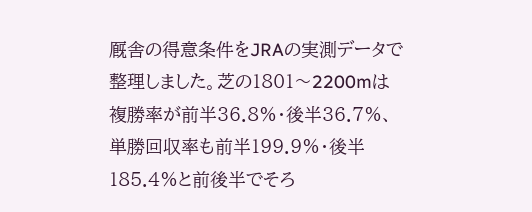厩舎の得意条件をJRAの実測データで整理しました。芝の1801〜2200mは複勝率が前半36.8%・後半36.7%、単勝回収率も前半199.9%・後半185.4%と前後半でそろ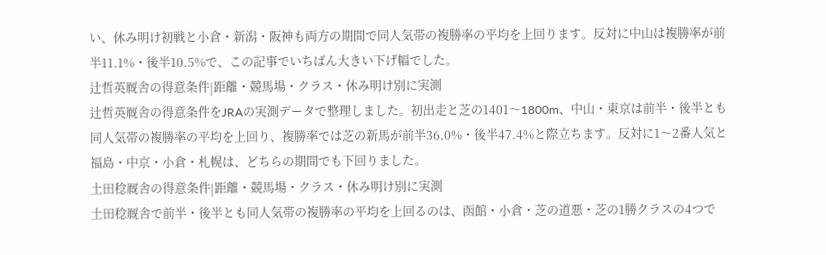い、休み明け初戦と小倉・新潟・阪神も両方の期間で同人気帯の複勝率の平均を上回ります。反対に中山は複勝率が前半11.1%・後半10.5%で、この記事でいちばん大きい下げ幅でした。
辻哲英厩舎の得意条件|距離・競馬場・クラス・休み明け別に実測
辻哲英厩舎の得意条件をJRAの実測データで整理しました。初出走と芝の1401〜1800m、中山・東京は前半・後半とも同人気帯の複勝率の平均を上回り、複勝率では芝の新馬が前半36.0%・後半47.4%と際立ちます。反対に1〜2番人気と福島・中京・小倉・札幌は、どちらの期間でも下回りました。
土田稔厩舎の得意条件|距離・競馬場・クラス・休み明け別に実測
土田稔厩舎で前半・後半とも同人気帯の複勝率の平均を上回るのは、函館・小倉・芝の道悪・芝の1勝クラスの4つで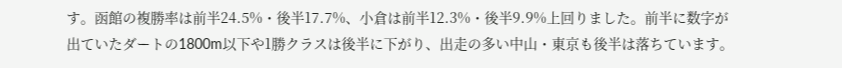す。函館の複勝率は前半24.5%・後半17.7%、小倉は前半12.3%・後半9.9%上回りました。前半に数字が出ていたダートの1800m以下や1勝クラスは後半に下がり、出走の多い中山・東京も後半は落ちています。